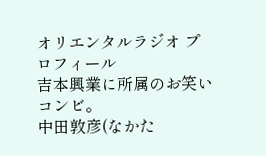オリエンタルラジオ プロフィール
吉本興業に所属のお笑いコンビ。
中田敦彦(なかた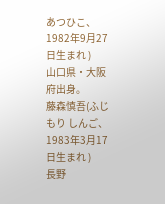あつひこ、1982年9月27日生まれ )
山口県・大阪府出身。
藤森慎吾(ふじもり しんご、1983年3月17日生まれ )
長野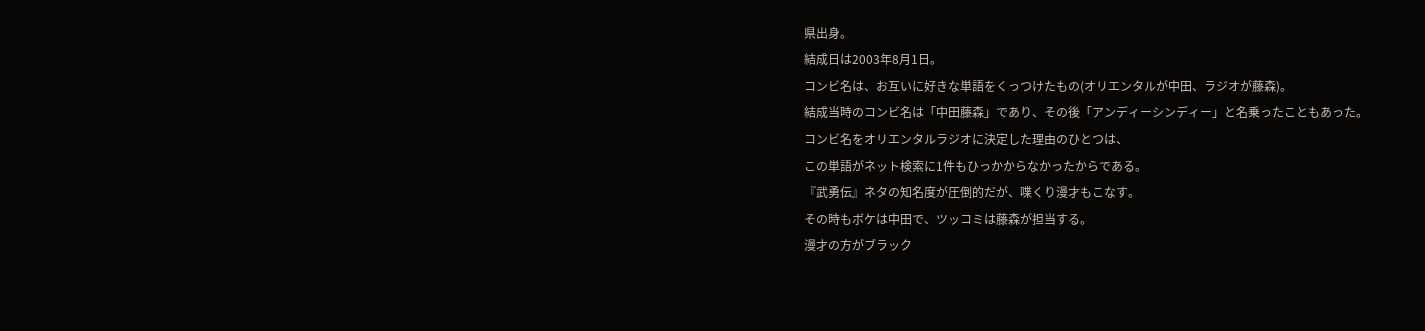県出身。
結成日は2003年8月1日。
コンビ名は、お互いに好きな単語をくっつけたもの(オリエンタルが中田、ラジオが藤森)。
結成当時のコンビ名は「中田藤森」であり、その後「アンディーシンディー」と名乗ったこともあった。
コンビ名をオリエンタルラジオに決定した理由のひとつは、
この単語がネット検索に1件もひっかからなかったからである。
『武勇伝』ネタの知名度が圧倒的だが、喋くり漫才もこなす。
その時もボケは中田で、ツッコミは藤森が担当する。
漫才の方がブラック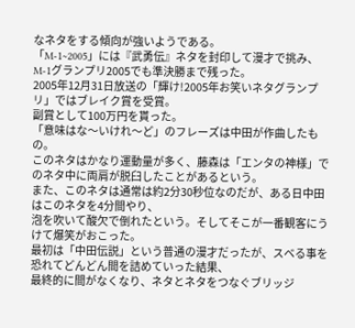なネタをする傾向が強いようである。
「M-1~2005」には『武勇伝』ネタを封印して漫才で挑み、M-1グランプリ2005でも準決勝まで残った。
2005年12月31日放送の「輝け!2005年お笑いネタグランプリ」ではブレイク賞を受賞。
副賞として100万円を貰った。
「意味はな〜いけれ〜ど」のフレーズは中田が作曲したもの。
このネタはかなり運動量が多く、藤森は「エンタの神様」でのネタ中に両肩が脱臼したことがあるという。
また、このネタは通常は約2分30秒位なのだが、ある日中田はこのネタを4分間やり、
泡を吹いて酸欠で倒れたという。そしてそこが一番観客にうけて爆笑がおこった。
最初は「中田伝説」という普通の漫才だったが、スベる事を恐れてどんどん間を詰めていった結果、
最終的に間がなくなり、ネタとネタをつなぐブリッジ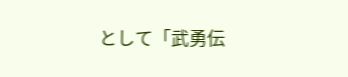として「武勇伝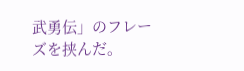武勇伝」のフレーズを挟んだ。